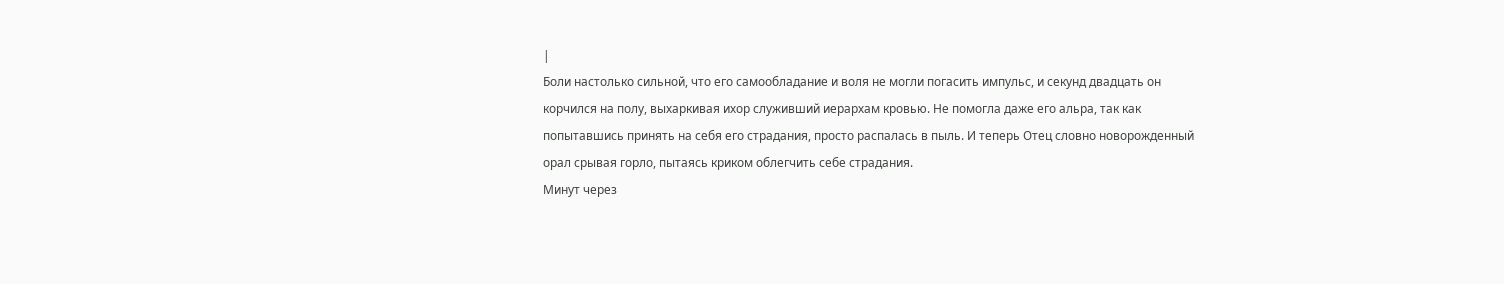|
Боли настолько сильной, что его самообладание и воля не могли погасить импульс, и секунд двадцать он корчился на полу, выхаркивая ихор служивший иерархам кровью. Не помогла даже его альра, так как попытавшись принять на себя его страдания, просто распалась в пыль. И теперь Отец словно новорожденный орал срывая горло, пытаясь криком облегчить себе страдания.
Минут через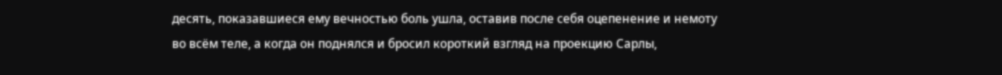десять, показавшиеся ему вечностью боль ушла, оставив после себя оцепенение и немоту во всём теле, а когда он поднялся и бросил короткий взгляд на проекцию Сарлы,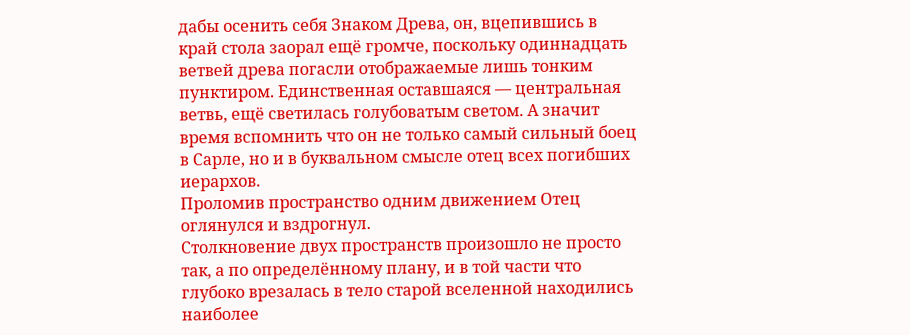дабы осенить себя Знаком Древа, он, вцепившись в край стола заорал ещё громче, поскольку одиннадцать ветвей древа погасли отображаемые лишь тонким пунктиром. Единственная оставшаяся — центральная ветвь, ещё светилась голубоватым светом. А значит время вспомнить что он не только самый сильный боец в Сарле, но и в буквальном смысле отец всех погибших иерархов.
Проломив пространство одним движением Отец оглянулся и вздрогнул.
Столкновение двух пространств произошло не просто так, а по определённому плану, и в той части что глубоко врезалась в тело старой вселенной находились наиболее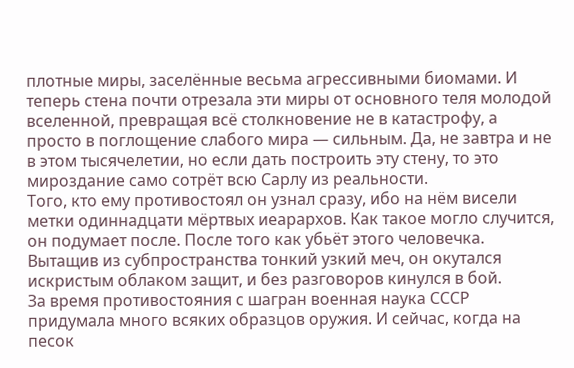плотные миры, заселённые весьма агрессивными биомами. И теперь стена почти отрезала эти миры от основного теля молодой вселенной, превращая всё столкновение не в катастрофу, а просто в поглощение слабого мира — сильным. Да, не завтра и не в этом тысячелетии, но если дать построить эту стену, то это мироздание само сотрёт всю Сарлу из реальности.
Того, кто ему противостоял он узнал сразу, ибо на нём висели метки одиннадцати мёртвых иеарархов. Как такое могло случится, он подумает после. После того как убьёт этого человечка.
Вытащив из субпространства тонкий узкий меч, он окутался искристым облаком защит, и без разговоров кинулся в бой.
За время противостояния с шагран военная наука СССР придумала много всяких образцов оружия. И сейчас, когда на песок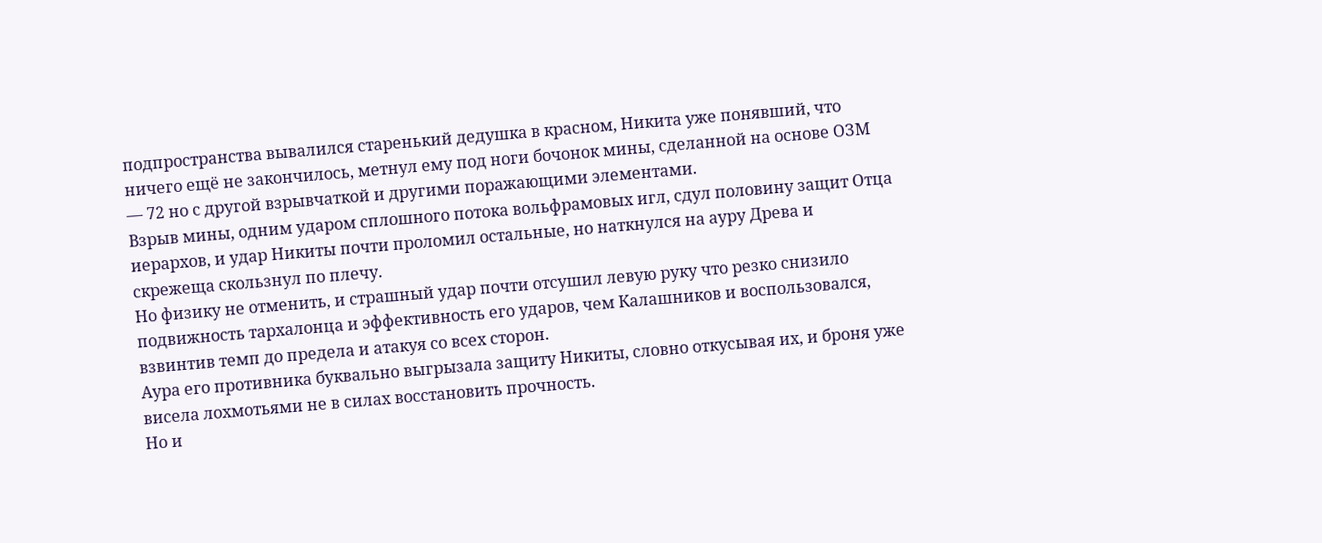подпространства вывалился старенький дедушка в красном, Никита уже понявший, что ничего ещё не закончилось, метнул ему под ноги бочонок мины, сделанной на основе ОЗМ — 72 но с другой взрывчаткой и другими поражающими элементами.
Взрыв мины, одним ударом сплошного потока вольфрамовых игл, сдул половину защит Отца иерархов, и удар Никиты почти проломил остальные, но наткнулся на ауру Древа и скрежеща скользнул по плечу.
Но физику не отменить, и страшный удар почти отсушил левую руку что резко снизило подвижность тархалонца и эффективность его ударов, чем Калашников и воспользовался, взвинтив темп до предела и атакуя со всех сторон.
Аура его противника буквально выгрызала защиту Никиты, словно откусывая их, и броня уже висела лохмотьями не в силах восстановить прочность.
Но и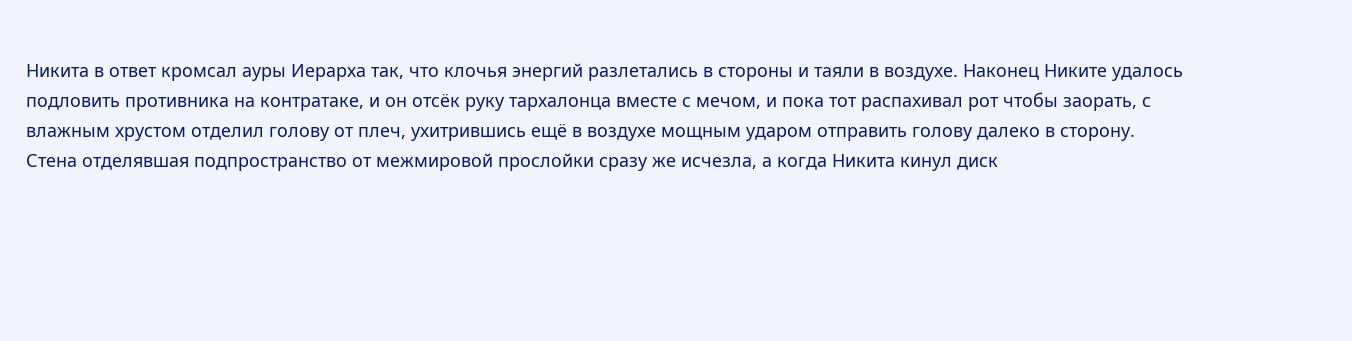Никита в ответ кромсал ауры Иерарха так, что клочья энергий разлетались в стороны и таяли в воздухе. Наконец Никите удалось подловить противника на контратаке, и он отсёк руку тархалонца вместе с мечом, и пока тот распахивал рот чтобы заорать, с влажным хрустом отделил голову от плеч, ухитрившись ещё в воздухе мощным ударом отправить голову далеко в сторону.
Стена отделявшая подпространство от межмировой прослойки сразу же исчезла, а когда Никита кинул диск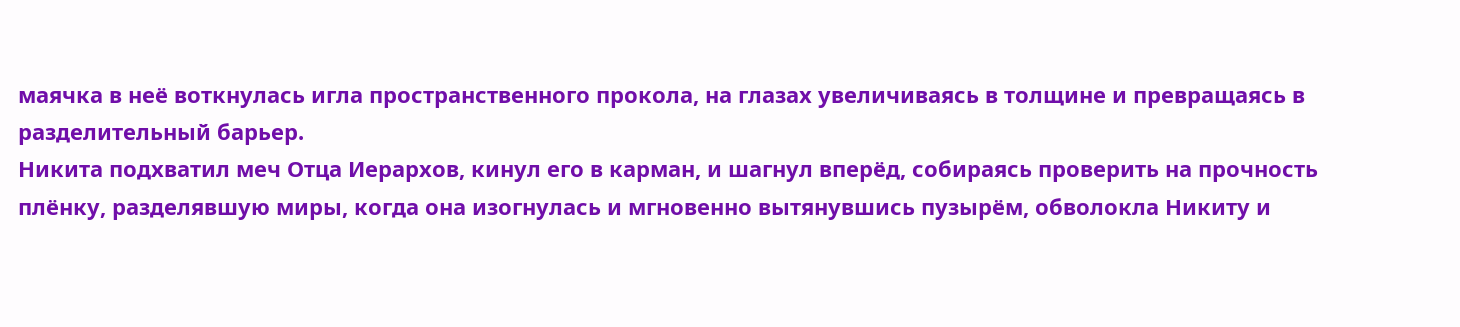маячка в неё воткнулась игла пространственного прокола, на глазах увеличиваясь в толщине и превращаясь в разделительный барьер.
Никита подхватил меч Отца Иерархов, кинул его в карман, и шагнул вперёд, собираясь проверить на прочность плёнку, разделявшую миры, когда она изогнулась и мгновенно вытянувшись пузырём, обволокла Никиту и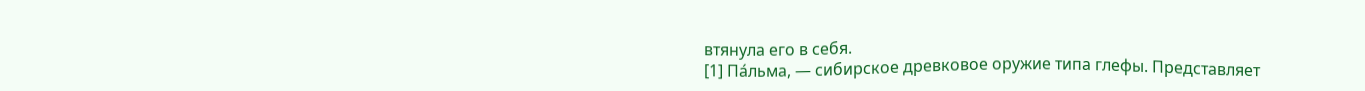втянула его в себя.
[1] Па́льма, — сибирское древковое оружие типа глефы. Представляет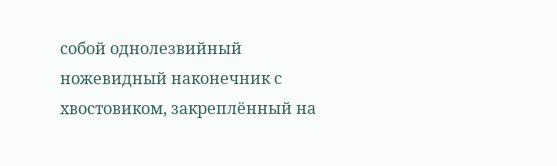собой однолезвийный ножевидный наконечник с хвостовиком, закреплённый на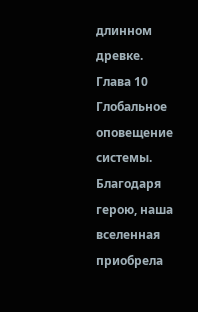длинном древке.
Глава 10
Глобальное оповещение системы.
Благодаря герою, наша вселенная приобрела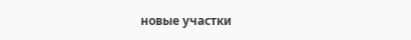новые участки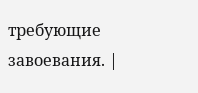требующие завоевания. |